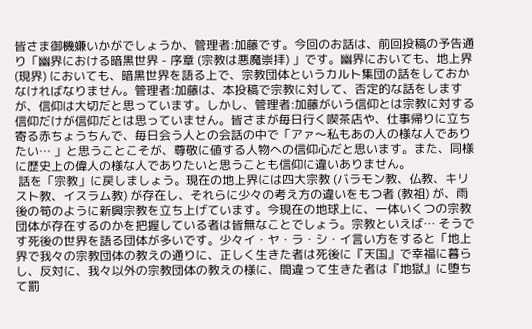皆さま御機嫌いかがでしょうか、管理者:加藤です。今回のお話は、前回投稿の予告通り「幽界における暗黒世界 - 序章 (宗教は悪魔崇拝) 」です。幽界においても、地上界 (現界) においても、暗黒世界を語る上で、宗教団体というカルト集団の話をしておかなければなりません。管理者:加藤は、本投稿で宗教に対して、否定的な話をしますが、信仰は大切だと思っています。しかし、管理者:加藤がいう信仰とは宗教に対する信仰だけが信仰だとは思っていません。皆さまが毎日行く喫茶店や、仕事帰りに立ち寄る赤ちょうちんで、毎日会う人との会話の中で「アァ〜私もあの人の様な人でありたい… 」と思うことこそが、尊敬に値する人物への信仰心だと思います。また、同様に歴史上の偉人の様な人でありたいと思うことも信仰に違いありません。
 話を「宗教」に戻しましょう。現在の地上界には四大宗教 (バラモン教、仏教、キリスト教、イスラム教) が存在し、それらに少々の考え方の違いをもつ者 (教祖) が、雨後の筍のように新興宗教を立ち上げています。今現在の地球上に、一体いくつの宗教団体が存在するのかを把握している者は皆無なことでしょう。宗教といえば… そうです死後の世界を語る団体が多いです。少々イ・ヤ・ラ・シ・イ言い方をすると「地上界で我々の宗教団体の教えの通りに、正しく生きた者は死後に『天国』で幸福に暮らし、反対に、我々以外の宗教団体の教えの様に、間違って生きた者は『地獄』に堕ちて罰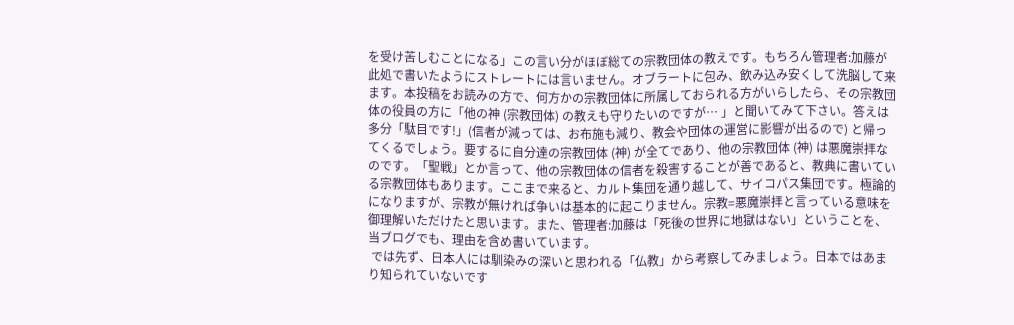を受け苦しむことになる」この言い分がほぼ総ての宗教団体の教えです。もちろん管理者:加藤が此処で書いたようにストレートには言いません。オブラートに包み、飲み込み安くして洗脳して来ます。本投稿をお読みの方で、何方かの宗教団体に所属しておられる方がいらしたら、その宗教団体の役員の方に「他の神 (宗教団体) の教えも守りたいのですが… 」と聞いてみて下さい。答えは多分「駄目です!」(信者が減っては、お布施も減り、教会や団体の運営に影響が出るので) と帰ってくるでしょう。要するに自分達の宗教団体 (神) が全てであり、他の宗教団体 (神) は悪魔崇拝なのです。「聖戦」とか言って、他の宗教団体の信者を殺害することが善であると、教典に書いている宗教団体もあります。ここまで来ると、カルト集団を通り越して、サイコパス集団です。極論的になりますが、宗教が無ければ争いは基本的に起こりません。宗教=悪魔崇拝と言っている意味を御理解いただけたと思います。また、管理者:加藤は「死後の世界に地獄はない」ということを、当ブログでも、理由を含め書いています。
 では先ず、日本人には馴染みの深いと思われる「仏教」から考察してみましょう。日本ではあまり知られていないです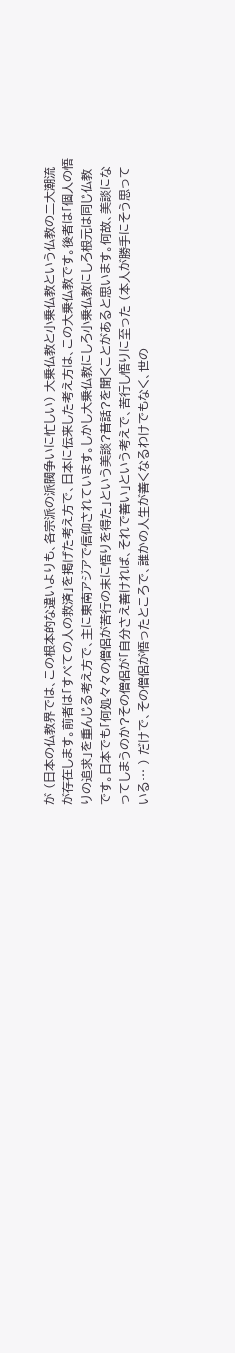が (日本の仏教界では、この根本的な違いよりも、各宗派の派閥争いに忙しい) 大乗仏教と小乗仏教という仏教の二大潮流が存在します。前者は「すべての人の救済」を掲げた考え方で、日本に伝来した考え方は、この大乗仏教です。後者は「個人の悟りの追求」を重んじる考え方で、主に東南アジアで信仰されています。しかし大乗仏教にしろ小乗仏教にしろ根元は同じ仏教です。日本でも「何処々々の僧侶が苦行の末に悟りを得た」という美談?昔話?を聞くことがあると思います。何故、美談になってしまうのか?その僧侶が「自分さえ善ければ、それで善い」という考えで、苦行し悟りに至った (本人が勝手にそう思っている… ) だけで、その僧侶が悟ったところで、誰かの人生が善くなるわけでもなく、世の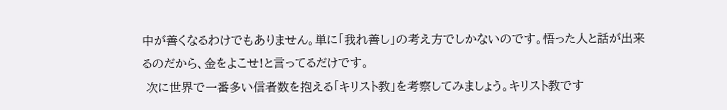中が善くなるわけでもありません。単に「我れ善し」の考え方でしかないのです。悟った人と話が出来るのだから、金をよこせ!と言ってるだけです。
 次に世界で一番多い信者数を抱える「キリスト教」を考察してみましょう。キリスト教です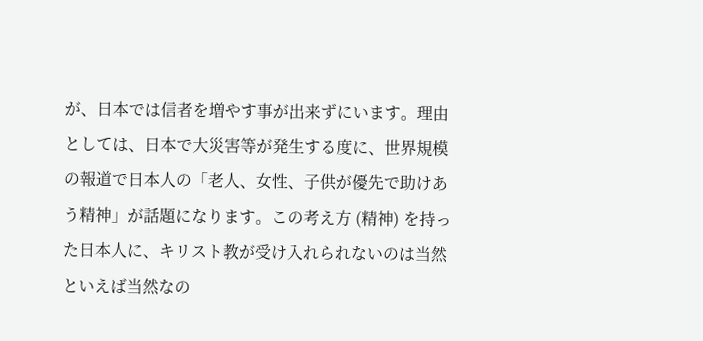が、日本では信者を増やす事が出来ずにいます。理由としては、日本で大災害等が発生する度に、世界規模の報道で日本人の「老人、女性、子供が優先で助けあう精神」が話題になります。この考え方 (精神) を持った日本人に、キリスト教が受け入れられないのは当然といえば当然なの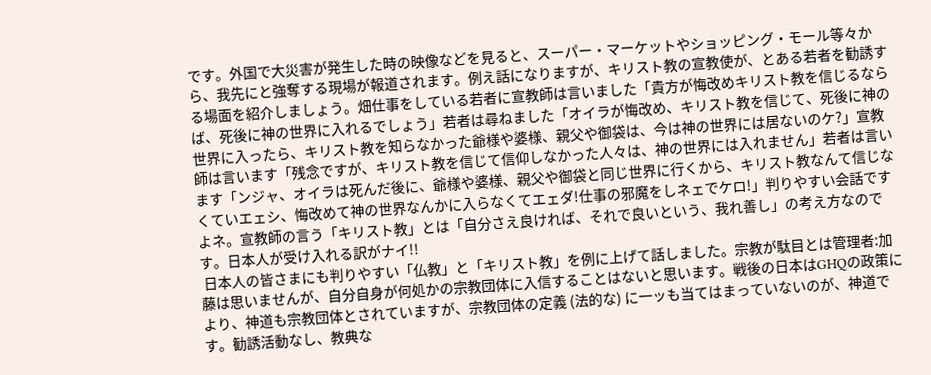です。外国で大災害が発生した時の映像などを見ると、スーパー・マーケットやショッピング・モール等々から、我先にと強奪する現場が報道されます。例え話になりますが、キリスト教の宣教使が、とある若者を勧誘する場面を紹介しましょう。畑仕事をしている若者に宣教師は言いました「貴方が悔改めキリスト教を信じるならば、死後に神の世界に入れるでしょう」若者は尋ねました「オイラが悔改め、キリスト教を信じて、死後に神の世界に入ったら、キリスト教を知らなかった爺様や婆様、親父や御袋は、今は神の世界には居ないのケ?」宣教師は言います「残念ですが、キリスト教を信じて信仰しなかった人々は、神の世界には入れません」若者は言います「ンジャ、オイラは死んだ後に、爺様や婆様、親父や御袋と同じ世界に行くから、キリスト教なんて信じなくていエェシ、悔改めて神の世界なんかに入らなくてエェダ!仕事の邪魔をしネェでケロ!」判りやすい会話ですよネ。宣教師の言う「キリスト教」とは「自分さえ良ければ、それで良いという、我れ善し」の考え方なのです。日本人が受け入れる訳がナイ!!
 日本人の皆さまにも判りやすい「仏教」と「キリスト教」を例に上げて話しました。宗教が駄目とは管理者:加藤は思いませんが、自分自身が何処かの宗教団体に入信することはないと思います。戦後の日本はGHQの政策により、神道も宗教団体とされていますが、宗教団体の定義 (法的な) に一ッも当てはまっていないのが、神道です。勧誘活動なし、教典な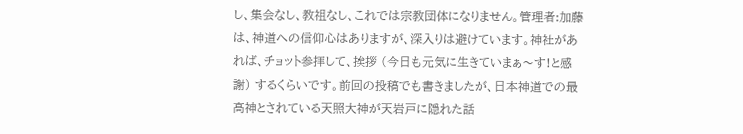し、集会なし、教祖なし、これでは宗教団体になりません。管理者:加藤は、神道への信仰心はありますが、深入りは避けています。神社があれば、チョット参拝して、挨拶 (今日も元気に生きていまぁ〜す!と感謝) するくらいです。前回の投稿でも書きましたが、日本神道での最高神とされている天照大神が天岩戸に隠れた話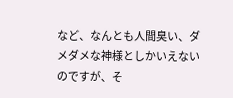など、なんとも人間臭い、ダメダメな神様としかいえないのですが、そ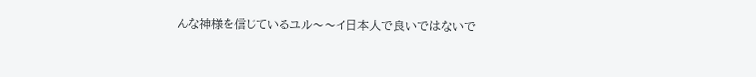んな神様を信じているユル〜〜イ日本人で良いではないで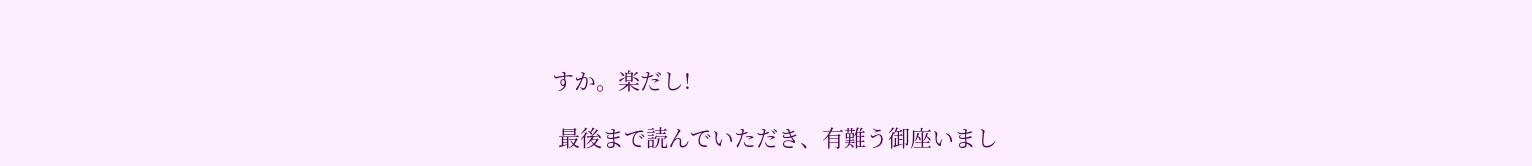すか。楽だし!

 最後まで読んでいただき、有難う御座いまし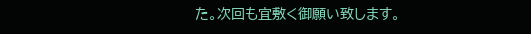た。次回も宜敷く御願い致します。